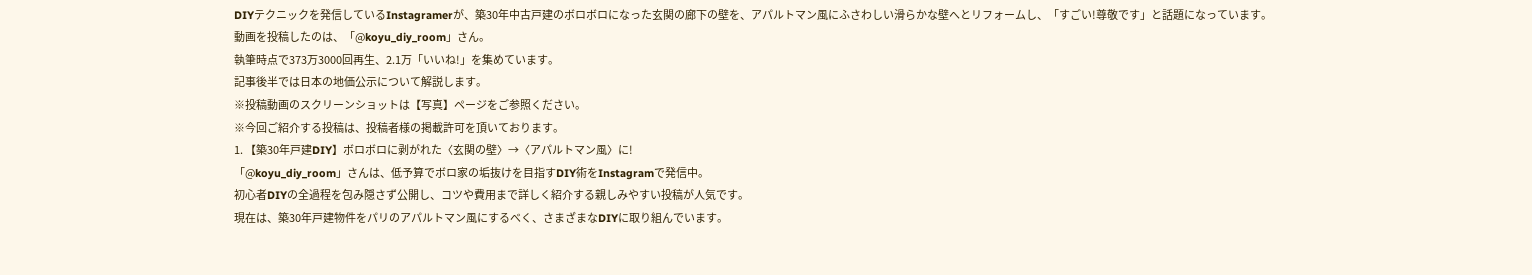DIYテクニックを発信しているInstagramerが、築30年中古戸建のボロボロになった玄関の廊下の壁を、アパルトマン風にふさわしい滑らかな壁へとリフォームし、「すごい!尊敬です」と話題になっています。
動画を投稿したのは、「@koyu_diy_room」さん。
執筆時点で373万3000回再生、2.1万「いいね!」を集めています。
記事後半では日本の地価公示について解説します。
※投稿動画のスクリーンショットは【写真】ページをご参照ください。
※今回ご紹介する投稿は、投稿者様の掲載許可を頂いております。
1. 【築30年戸建DIY】ボロボロに剥がれた〈玄関の壁〉→〈アパルトマン風〉に!
「@koyu_diy_room」さんは、低予算でボロ家の垢抜けを目指すDIY術をInstagramで発信中。
初心者DIYの全過程を包み隠さず公開し、コツや費用まで詳しく紹介する親しみやすい投稿が人気です。
現在は、築30年戸建物件をパリのアパルトマン風にするべく、さまざまなDIYに取り組んでいます。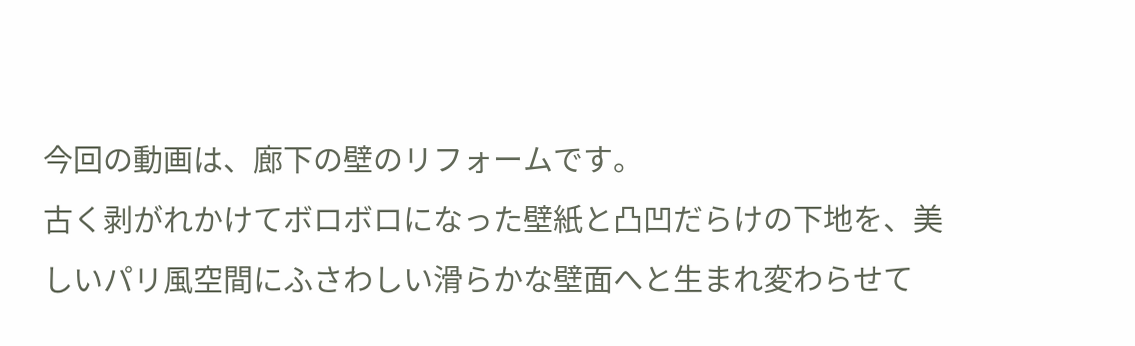今回の動画は、廊下の壁のリフォームです。
古く剥がれかけてボロボロになった壁紙と凸凹だらけの下地を、美しいパリ風空間にふさわしい滑らかな壁面へと生まれ変わらせて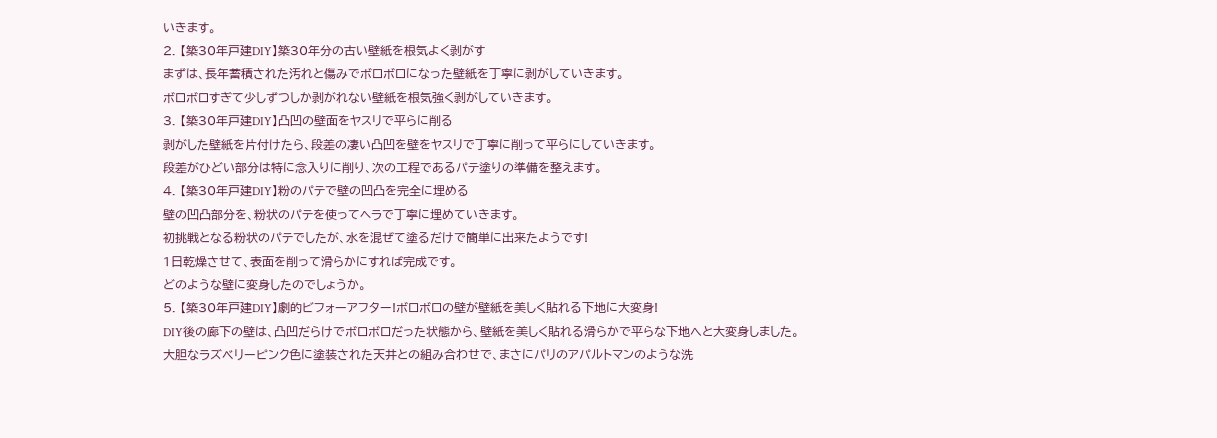いきます。
2. 【築30年戸建DIY】築30年分の古い壁紙を根気よく剥がす
まずは、長年蓄積された汚れと傷みでボロボロになった壁紙を丁寧に剥がしていきます。
ボロボロすぎて少しずつしか剥がれない壁紙を根気強く剥がしていきます。
3. 【築30年戸建DIY】凸凹の壁面をヤスリで平らに削る
剥がした壁紙を片付けたら、段差の凄い凸凹を壁をヤスリで丁寧に削って平らにしていきます。
段差がひどい部分は特に念入りに削り、次の工程であるパテ塗りの準備を整えます。
4. 【築30年戸建DIY】粉のパテで壁の凹凸を完全に埋める
壁の凹凸部分を、粉状のパテを使ってヘラで丁寧に埋めていきます。
初挑戦となる粉状のパテでしたが、水を混ぜて塗るだけで簡単に出来たようです!
1日乾燥させて、表面を削って滑らかにすれば完成です。
どのような壁に変身したのでしょうか。
5. 【築30年戸建DIY】劇的ビフォーアフター!ボロボロの壁が壁紙を美しく貼れる下地に大変身!
DIY後の廊下の壁は、凸凹だらけでボロボロだった状態から、壁紙を美しく貼れる滑らかで平らな下地へと大変身しました。
大胆なラズベリーピンク色に塗装された天井との組み合わせで、まさにパリのアパルトマンのような洗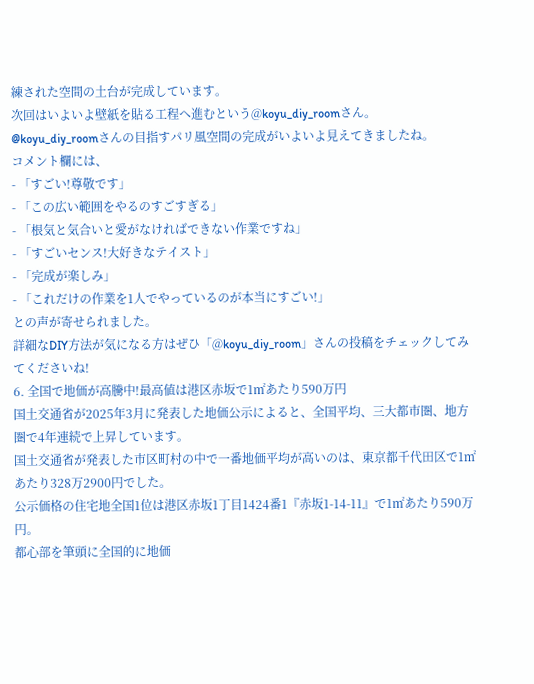練された空間の土台が完成しています。
次回はいよいよ壁紙を貼る工程へ進むという@koyu_diy_roomさん。
@koyu_diy_roomさんの目指すパリ風空間の完成がいよいよ見えてきましたね。
コメント欄には、
- 「すごい!尊敬です」
- 「この広い範囲をやるのすごすぎる」
- 「根気と気合いと愛がなければできない作業ですね」
- 「すごいセンス!大好きなテイスト」
- 「完成が楽しみ」
- 「これだけの作業を1人でやっているのが本当にすごい!」
との声が寄せられました。
詳細なDIY方法が気になる方はぜひ「@koyu_diy_room」さんの投稿をチェックしてみてくださいね!
6. 全国で地価が高騰中!最高値は港区赤坂で1㎡あたり590万円
国土交通省が2025年3月に発表した地価公示によると、全国平均、三大都市圏、地方圏で4年連続で上昇しています。
国土交通省が発表した市区町村の中で一番地価平均が高いのは、東京都千代田区で1㎡あたり328万2900円でした。
公示価格の住宅地全国1位は港区赤坂1丁目1424番1『赤坂1-14-11』で1㎡あたり590万円。
都心部を筆頭に全国的に地価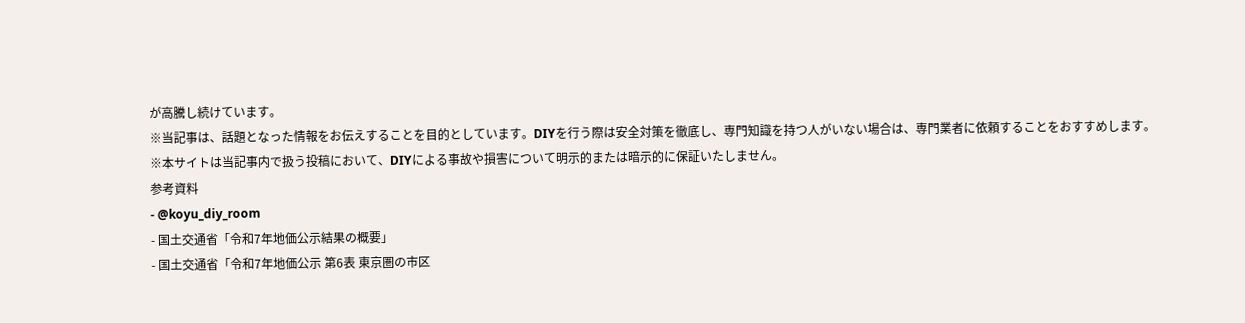が高騰し続けています。
※当記事は、話題となった情報をお伝えすることを目的としています。DIYを行う際は安全対策を徹底し、専門知識を持つ人がいない場合は、専門業者に依頼することをおすすめします。
※本サイトは当記事内で扱う投稿において、DIYによる事故や損害について明示的または暗示的に保証いたしません。
参考資料
- @koyu_diy_room
- 国土交通省「令和7年地価公示結果の概要」
- 国土交通省「令和7年地価公示 第6表 東京圏の市区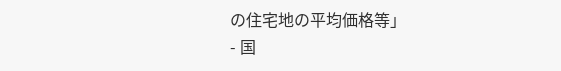の住宅地の平均価格等」
- 国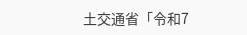土交通省「令和7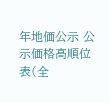年地価公示 公示価格高順位表(全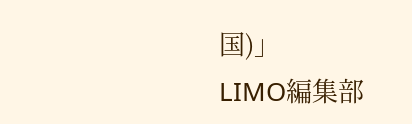国)」
LIMO編集部